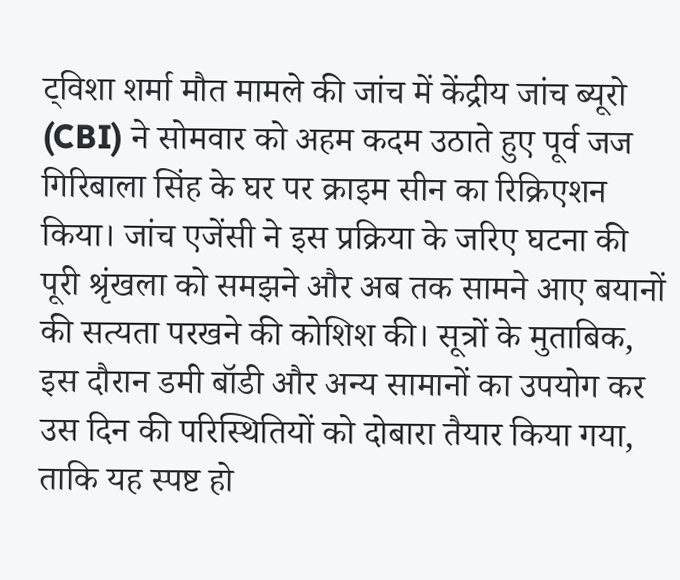ट्विशा शर्मा मौत मामले की जांच में केंद्रीय जांच ब्यूरो (CBI) ने सोमवार को अहम कदम उठाते हुए पूर्व जज गिरिबाला सिंह के घर पर क्राइम सीन का रिक्रिएशन किया। जांच एजेंसी ने इस प्रक्रिया के जरिए घटना की पूरी श्रृंखला को समझने और अब तक सामने आए बयानों की सत्यता परखने की कोशिश की। सूत्रों के मुताबिक, इस दौरान डमी बॉडी और अन्य सामानों का उपयोग कर उस दिन की परिस्थितियों को दोबारा तैयार किया गया, ताकि यह स्पष्ट हो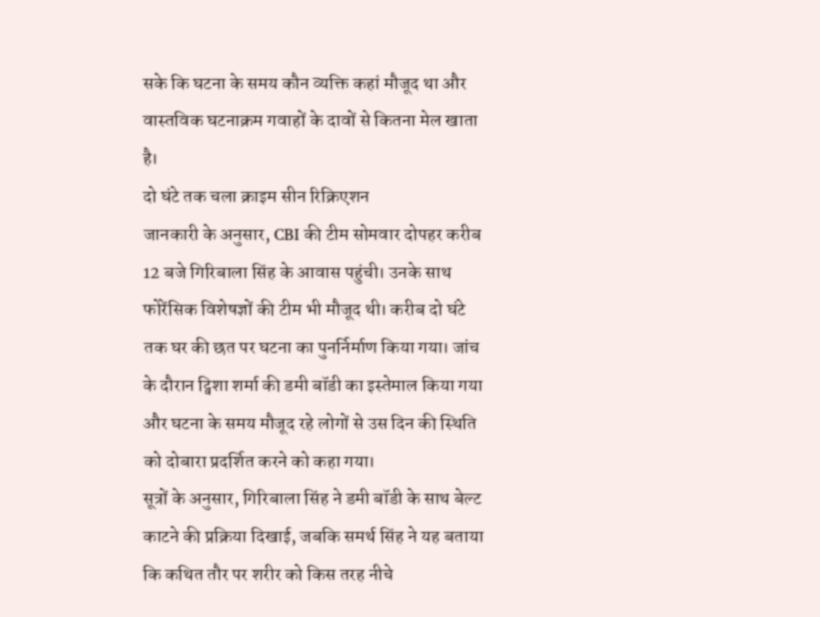सके कि घटना के समय कौन व्यक्ति कहां मौजूद था और वास्तविक घटनाक्रम गवाहों के दावों से कितना मेल खाता है।
दो घंटे तक चला क्राइम सीन रिक्रिएशन
जानकारी के अनुसार, CBI की टीम सोमवार दोपहर करीब 12 बजे गिरिबाला सिंह के आवास पहुंची। उनके साथ फोरेंसिक विशेषज्ञों की टीम भी मौजूद थी। करीब दो घंटे तक घर की छत पर घटना का पुनर्निर्माण किया गया। जांच के दौरान ट्विशा शर्मा की डमी बॉडी का इस्तेमाल किया गया और घटना के समय मौजूद रहे लोगों से उस दिन की स्थिति को दोबारा प्रदर्शित करने को कहा गया।
सूत्रों के अनुसार, गिरिबाला सिंह ने डमी बॉडी के साथ बेल्ट काटने की प्रक्रिया दिखाई, जबकि समर्थ सिंह ने यह बताया कि कथित तौर पर शरीर को किस तरह नीचे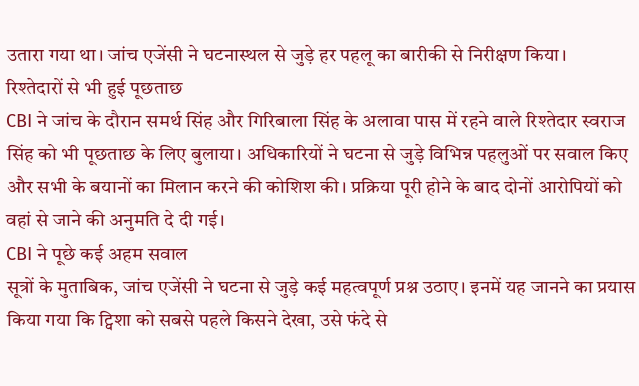उतारा गया था। जांच एजेंसी ने घटनास्थल से जुड़े हर पहलू का बारीकी से निरीक्षण किया।
रिश्तेदारों से भी हुई पूछताछ
CBI ने जांच के दौरान समर्थ सिंह और गिरिबाला सिंह के अलावा पास में रहने वाले रिश्तेदार स्वराज सिंह को भी पूछताछ के लिए बुलाया। अधिकारियों ने घटना से जुड़े विभिन्न पहलुओं पर सवाल किए और सभी के बयानों का मिलान करने की कोशिश की। प्रक्रिया पूरी होने के बाद दोनों आरोपियों को वहां से जाने की अनुमति दे दी गई।
CBI ने पूछे कई अहम सवाल
सूत्रों के मुताबिक, जांच एजेंसी ने घटना से जुड़े कई महत्वपूर्ण प्रश्न उठाए। इनमें यह जानने का प्रयास किया गया कि ट्विशा को सबसे पहले किसने देखा, उसे फंदे से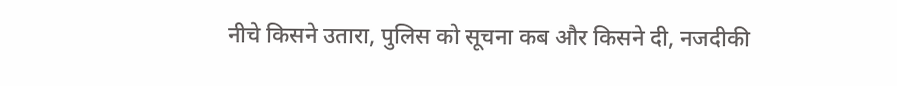नीचे किसने उतारा, पुलिस को सूचना कब और किसने दी, नजदीकी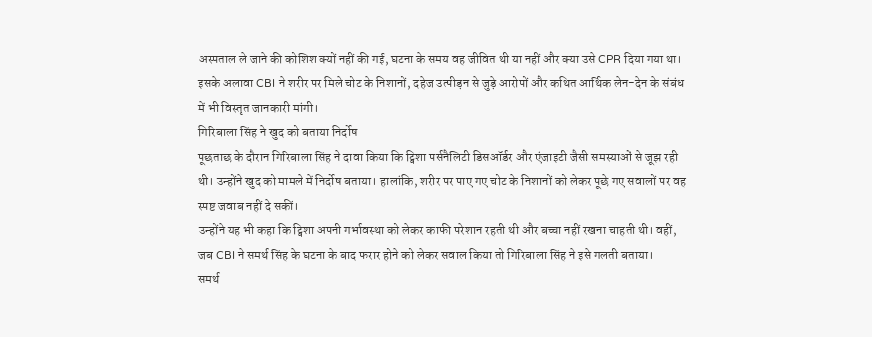अस्पताल ले जाने की कोशिश क्यों नहीं की गई, घटना के समय वह जीवित थी या नहीं और क्या उसे CPR दिया गया था।
इसके अलावा CBI ने शरीर पर मिले चोट के निशानों, दहेज उत्पीड़न से जुड़े आरोपों और कथित आर्थिक लेन-देन के संबंध में भी विस्तृत जानकारी मांगी।
गिरिबाला सिंह ने खुद को बताया निर्दोष
पूछताछ के दौरान गिरिबाला सिंह ने दावा किया कि ट्विशा पर्सनैलिटी डिसऑर्डर और एंजाइटी जैसी समस्याओं से जूझ रही थी। उन्होंने खुद को मामले में निर्दोष बताया। हालांकि, शरीर पर पाए गए चोट के निशानों को लेकर पूछे गए सवालों पर वह स्पष्ट जवाब नहीं दे सकीं।
उन्होंने यह भी कहा कि ट्विशा अपनी गर्भावस्था को लेकर काफी परेशान रहती थी और बच्चा नहीं रखना चाहती थी। वहीं, जब CBI ने समर्थ सिंह के घटना के बाद फरार होने को लेकर सवाल किया तो गिरिबाला सिंह ने इसे गलती बताया।
समर्थ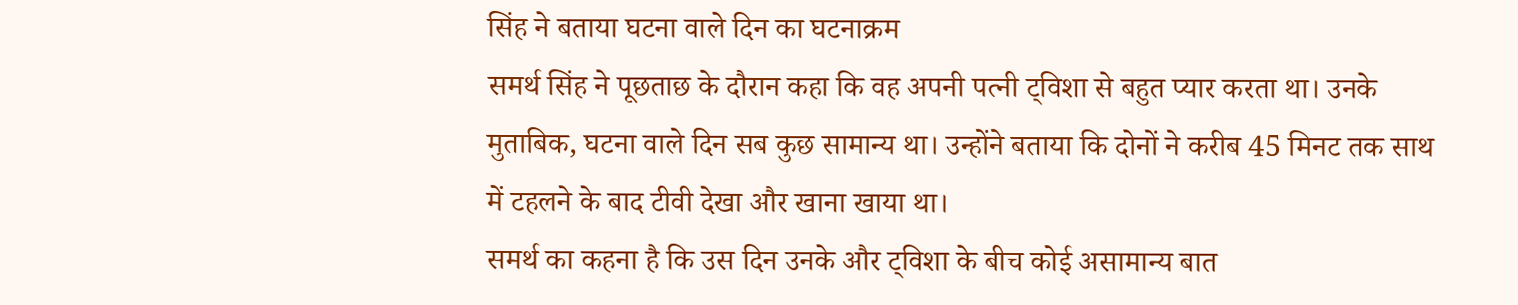सिंह ने बताया घटना वाले दिन का घटनाक्रम
समर्थ सिंह ने पूछताछ के दौरान कहा कि वह अपनी पत्नी ट्विशा से बहुत प्यार करता था। उनके मुताबिक, घटना वाले दिन सब कुछ सामान्य था। उन्होंने बताया कि दोनों ने करीब 45 मिनट तक साथ में टहलने के बाद टीवी देखा और खाना खाया था।
समर्थ का कहना है कि उस दिन उनके और ट्विशा के बीच कोई असामान्य बात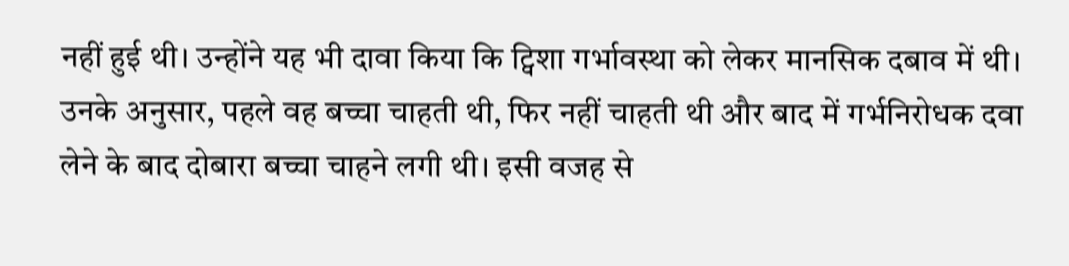नहीं हुई थी। उन्होंने यह भी दावा किया कि ट्विशा गर्भावस्था को लेकर मानसिक दबाव में थी। उनके अनुसार, पहले वह बच्चा चाहती थी, फिर नहीं चाहती थी और बाद में गर्भनिरोधक दवा लेने के बाद दोबारा बच्चा चाहने लगी थी। इसी वजह से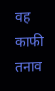वह काफी तनाव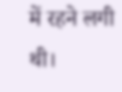में रहने लगी थी।